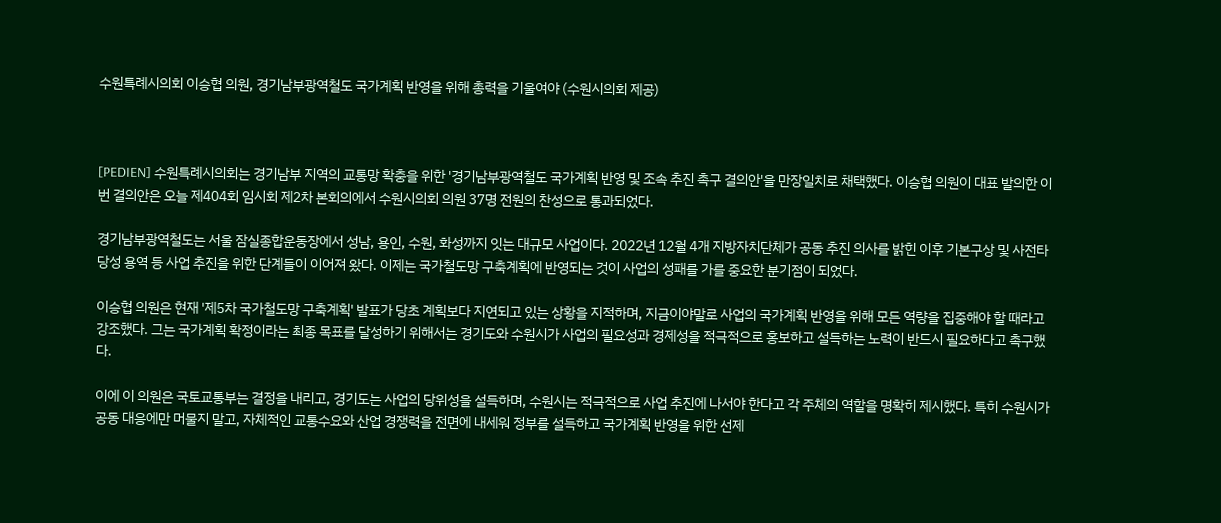수원특례시의회 이승협 의원, 경기남부광역철도 국가계획 반영을 위해 총력을 기울여야 (수원시의회 제공)



[PEDIEN] 수원특례시의회는 경기남부 지역의 교통망 확충을 위한 '경기남부광역철도 국가계획 반영 및 조속 추진 촉구 결의안'을 만장일치로 채택했다. 이승협 의원이 대표 발의한 이번 결의안은 오늘 제404회 임시회 제2차 본회의에서 수원시의회 의원 37명 전원의 찬성으로 통과되었다.

경기남부광역철도는 서울 잠실종합운동장에서 성남, 용인, 수원, 화성까지 잇는 대규모 사업이다. 2022년 12월 4개 지방자치단체가 공동 추진 의사를 밝힌 이후 기본구상 및 사전타당성 용역 등 사업 추진을 위한 단계들이 이어져 왔다. 이제는 국가철도망 구축계획에 반영되는 것이 사업의 성패를 가를 중요한 분기점이 되었다.

이승협 의원은 현재 '제5차 국가철도망 구축계획' 발표가 당초 계획보다 지연되고 있는 상황을 지적하며, 지금이야말로 사업의 국가계획 반영을 위해 모든 역량을 집중해야 할 때라고 강조했다. 그는 국가계획 확정이라는 최종 목표를 달성하기 위해서는 경기도와 수원시가 사업의 필요성과 경제성을 적극적으로 홍보하고 설득하는 노력이 반드시 필요하다고 촉구했다.

이에 이 의원은 국토교통부는 결정을 내리고, 경기도는 사업의 당위성을 설득하며, 수원시는 적극적으로 사업 추진에 나서야 한다고 각 주체의 역할을 명확히 제시했다. 특히 수원시가 공동 대응에만 머물지 말고, 자체적인 교통수요와 산업 경쟁력을 전면에 내세워 정부를 설득하고 국가계획 반영을 위한 선제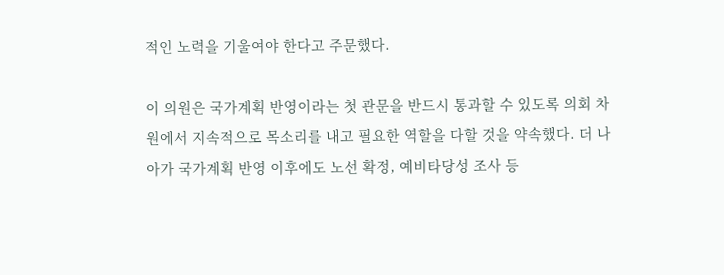적인 노력을 기울여야 한다고 주문했다.

이 의원은 국가계획 반영이라는 첫 관문을 반드시 통과할 수 있도록 의회 차원에서 지속적으로 목소리를 내고 필요한 역할을 다할 것을 약속했다. 더 나아가 국가계획 반영 이후에도 노선 확정, 예비타당성 조사 등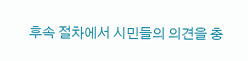후속 절차에서 시민들의 의견을 충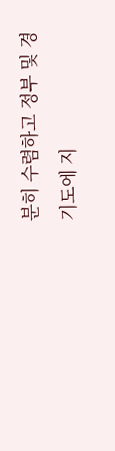분히 수렴하고 정부 및 경기도에 지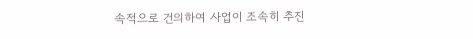속적으로 건의하여 사업이 조속히 추진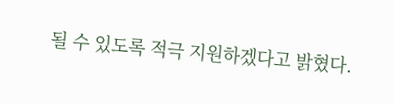될 수 있도록 적극 지원하겠다고 밝혔다.